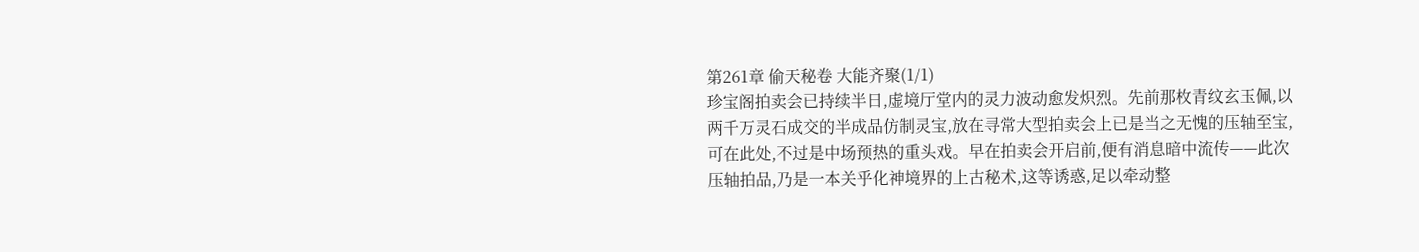第261章 偷天秘卷 大能齐聚(1/1)
珍宝阁拍卖会已持续半日,虚境厅堂内的灵力波动愈发炽烈。先前那枚青纹玄玉佩,以两千万灵石成交的半成品仿制灵宝,放在寻常大型拍卖会上已是当之无愧的压轴至宝,可在此处,不过是中场预热的重头戏。早在拍卖会开启前,便有消息暗中流传——此次压轴拍品,乃是一本关乎化神境界的上古秘术,这等诱惑,足以牵动整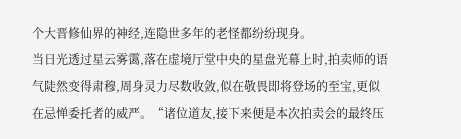个大晋修仙界的神经,连隐世多年的老怪都纷纷现身。
当日光透过星云雾霭,落在虚境厅堂中央的星盘光幕上时,拍卖师的语气陡然变得肃穆,周身灵力尽数收敛,似在敬畏即将登场的至宝,更似在忌惮委托者的威严。“诸位道友,接下来便是本次拍卖会的最终压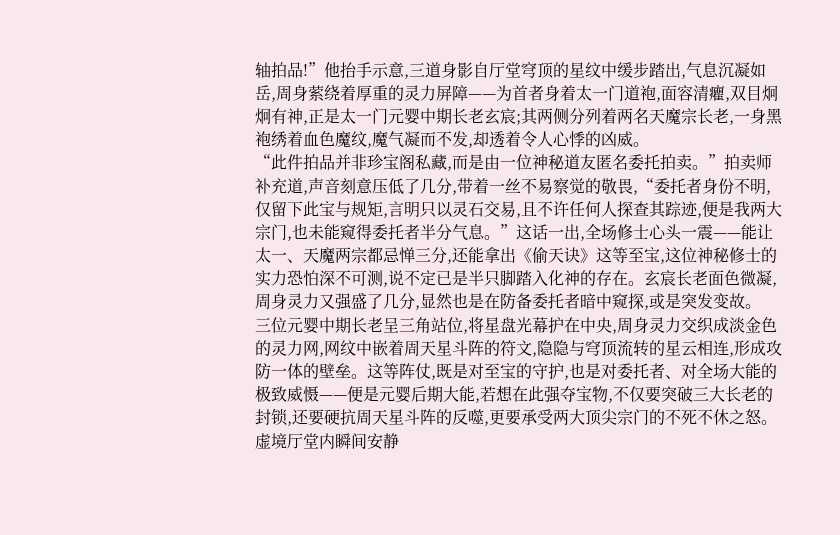轴拍品!”他抬手示意,三道身影自厅堂穹顶的星纹中缓步踏出,气息沉凝如岳,周身萦绕着厚重的灵力屏障——为首者身着太一门道袍,面容清癯,双目炯炯有神,正是太一门元婴中期长老玄宸;其两侧分列着两名天魔宗长老,一身黑袍绣着血色魔纹,魔气凝而不发,却透着令人心悸的凶威。
“此件拍品并非珍宝阁私藏,而是由一位神秘道友匿名委托拍卖。”拍卖师补充道,声音刻意压低了几分,带着一丝不易察觉的敬畏,“委托者身份不明,仅留下此宝与规矩,言明只以灵石交易,且不许任何人探查其踪迹,便是我两大宗门,也未能窥得委托者半分气息。”这话一出,全场修士心头一震——能让太一、天魔两宗都忌惮三分,还能拿出《偷天诀》这等至宝,这位神秘修士的实力恐怕深不可测,说不定已是半只脚踏入化神的存在。玄宸长老面色微凝,周身灵力又强盛了几分,显然也是在防备委托者暗中窥探,或是突发变故。
三位元婴中期长老呈三角站位,将星盘光幕护在中央,周身灵力交织成淡金色的灵力网,网纹中嵌着周天星斗阵的符文,隐隐与穹顶流转的星云相连,形成攻防一体的壁垒。这等阵仗,既是对至宝的守护,也是对委托者、对全场大能的极致威慑——便是元婴后期大能,若想在此强夺宝物,不仅要突破三大长老的封锁,还要硬抗周天星斗阵的反噬,更要承受两大顶尖宗门的不死不休之怒。虚境厅堂内瞬间安静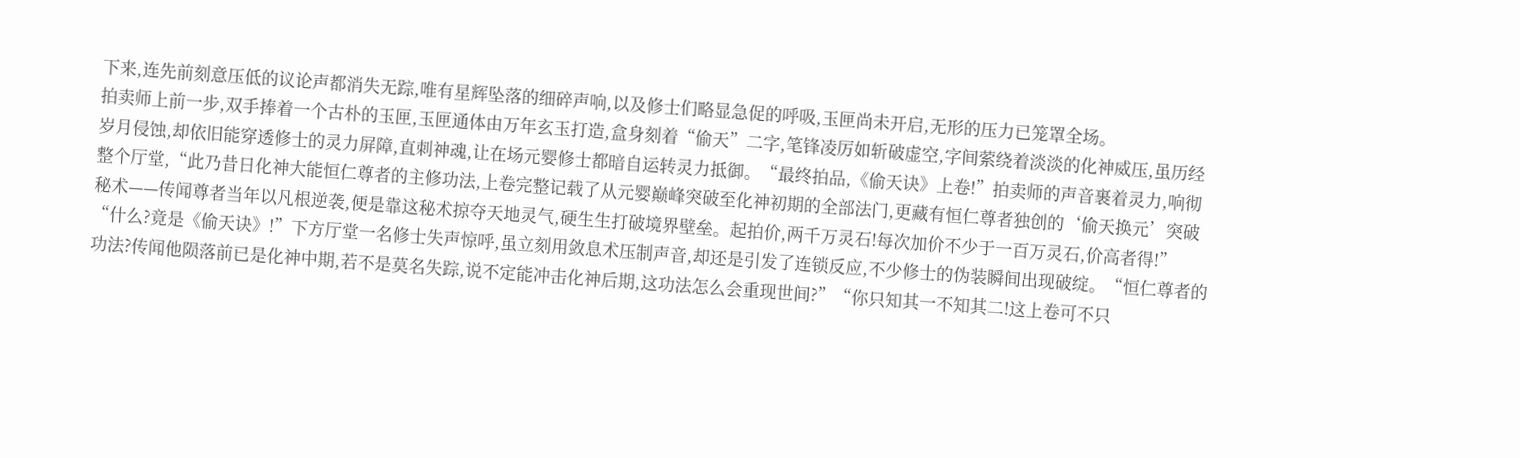下来,连先前刻意压低的议论声都消失无踪,唯有星辉坠落的细碎声响,以及修士们略显急促的呼吸,玉匣尚未开启,无形的压力已笼罩全场。
拍卖师上前一步,双手捧着一个古朴的玉匣,玉匣通体由万年玄玉打造,盒身刻着“偷天”二字,笔锋凌厉如斩破虚空,字间萦绕着淡淡的化神威压,虽历经岁月侵蚀,却依旧能穿透修士的灵力屏障,直刺神魂,让在场元婴修士都暗自运转灵力抵御。“最终拍品,《偷天诀》上卷!”拍卖师的声音裹着灵力,响彻整个厅堂,“此乃昔日化神大能恒仁尊者的主修功法,上卷完整记载了从元婴巅峰突破至化神初期的全部法门,更藏有恒仁尊者独创的‘偷天换元’突破秘术——传闻尊者当年以凡根逆袭,便是靠这秘术掠夺天地灵气,硬生生打破境界壁垒。起拍价,两千万灵石!每次加价不少于一百万灵石,价高者得!”
“什么?竟是《偷天诀》!”下方厅堂一名修士失声惊呼,虽立刻用敛息术压制声音,却还是引发了连锁反应,不少修士的伪装瞬间出现破绽。“恒仁尊者的功法?传闻他陨落前已是化神中期,若不是莫名失踪,说不定能冲击化神后期,这功法怎么会重现世间?”“你只知其一不知其二!这上卷可不只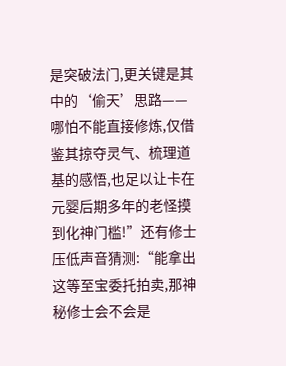是突破法门,更关键是其中的‘偷天’思路——哪怕不能直接修炼,仅借鉴其掠夺灵气、梳理道基的感悟,也足以让卡在元婴后期多年的老怪摸到化神门槛!”还有修士压低声音猜测:“能拿出这等至宝委托拍卖,那神秘修士会不会是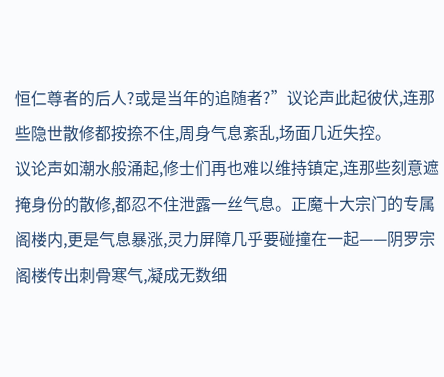恒仁尊者的后人?或是当年的追随者?”议论声此起彼伏,连那些隐世散修都按捺不住,周身气息紊乱,场面几近失控。
议论声如潮水般涌起,修士们再也难以维持镇定,连那些刻意遮掩身份的散修,都忍不住泄露一丝气息。正魔十大宗门的专属阁楼内,更是气息暴涨,灵力屏障几乎要碰撞在一起——阴罗宗阁楼传出刺骨寒气,凝成无数细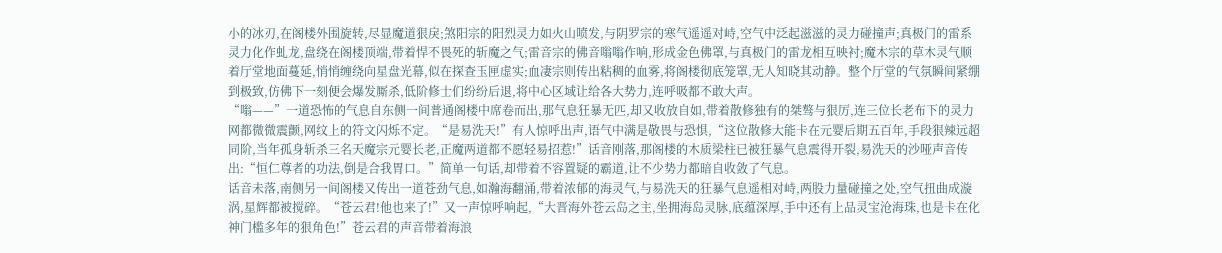小的冰刃,在阁楼外围旋转,尽显魔道狠戾;煞阳宗的阳烈灵力如火山喷发,与阴罗宗的寒气遥遥对峙,空气中泛起滋滋的灵力碰撞声;真极门的雷系灵力化作虬龙,盘绕在阁楼顶端,带着悍不畏死的斩魔之气;雷音宗的佛音嗡嗡作响,形成金色佛罩,与真极门的雷龙相互映衬;魔木宗的草木灵气顺着厅堂地面蔓延,悄悄缠绕向星盘光幕,似在探查玉匣虚实;血凄宗则传出粘稠的血雾,将阁楼彻底笼罩,无人知晓其动静。整个厅堂的气氛瞬间紧绷到极致,仿佛下一刻便会爆发厮杀,低阶修士们纷纷后退,将中心区域让给各大势力,连呼吸都不敢大声。
“嗡——”一道恐怖的气息自东侧一间普通阁楼中席卷而出,那气息狂暴无匹,却又收放自如,带着散修独有的桀骜与狠厉,连三位长老布下的灵力网都微微震颤,网纹上的符文闪烁不定。“是易洗天!”有人惊呼出声,语气中满是敬畏与恐惧,“这位散修大能卡在元婴后期五百年,手段狠辣远超同阶,当年孤身斩杀三名天魔宗元婴长老,正魔两道都不愿轻易招惹!”话音刚落,那阁楼的木质梁柱已被狂暴气息震得开裂,易洗天的沙哑声音传出:“恒仁尊者的功法,倒是合我胃口。”简单一句话,却带着不容置疑的霸道,让不少势力都暗自收敛了气息。
话音未落,南侧另一间阁楼又传出一道苍劲气息,如瀚海翻涌,带着浓郁的海灵气,与易洗天的狂暴气息遥相对峙,两股力量碰撞之处,空气扭曲成漩涡,星辉都被搅碎。“苍云君!他也来了!”又一声惊呼响起,“大晋海外苍云岛之主,坐拥海岛灵脉,底蕴深厚,手中还有上品灵宝沧海珠,也是卡在化神门槛多年的狠角色!”苍云君的声音带着海浪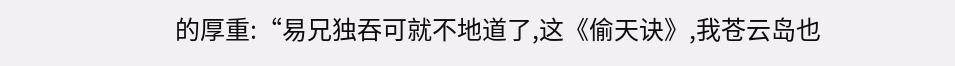的厚重:“易兄独吞可就不地道了,这《偷天诀》,我苍云岛也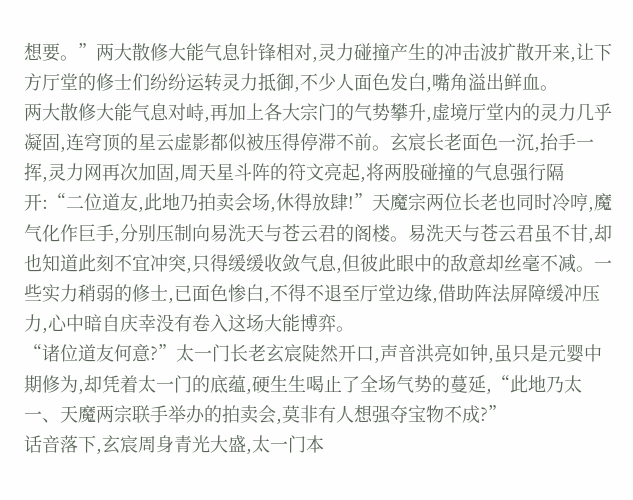想要。”两大散修大能气息针锋相对,灵力碰撞产生的冲击波扩散开来,让下方厅堂的修士们纷纷运转灵力抵御,不少人面色发白,嘴角溢出鲜血。
两大散修大能气息对峙,再加上各大宗门的气势攀升,虚境厅堂内的灵力几乎凝固,连穹顶的星云虚影都似被压得停滞不前。玄宸长老面色一沉,抬手一挥,灵力网再次加固,周天星斗阵的符文亮起,将两股碰撞的气息强行隔开:“二位道友,此地乃拍卖会场,休得放肆!”天魔宗两位长老也同时冷哼,魔气化作巨手,分别压制向易洗天与苍云君的阁楼。易洗天与苍云君虽不甘,却也知道此刻不宜冲突,只得缓缓收敛气息,但彼此眼中的敌意却丝毫不减。一些实力稍弱的修士,已面色惨白,不得不退至厅堂边缘,借助阵法屏障缓冲压力,心中暗自庆幸没有卷入这场大能博弈。
“诸位道友何意?”太一门长老玄宸陡然开口,声音洪亮如钟,虽只是元婴中期修为,却凭着太一门的底蕴,硬生生喝止了全场气势的蔓延,“此地乃太一、天魔两宗联手举办的拍卖会,莫非有人想强夺宝物不成?”
话音落下,玄宸周身青光大盛,太一门本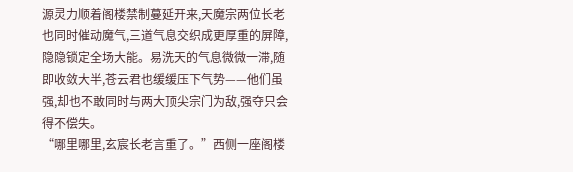源灵力顺着阁楼禁制蔓延开来,天魔宗两位长老也同时催动魔气,三道气息交织成更厚重的屏障,隐隐锁定全场大能。易洗天的气息微微一滞,随即收敛大半,苍云君也缓缓压下气势——他们虽强,却也不敢同时与两大顶尖宗门为敌,强夺只会得不偿失。
“哪里哪里,玄宸长老言重了。”西侧一座阁楼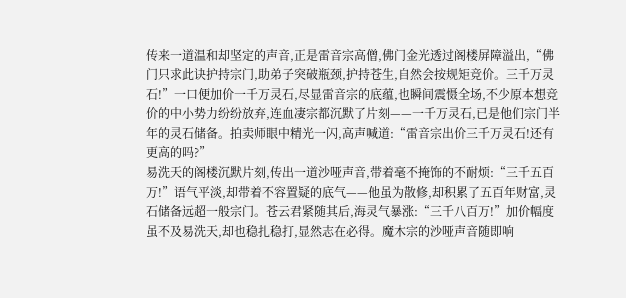传来一道温和却坚定的声音,正是雷音宗高僧,佛门金光透过阁楼屏障溢出,“佛门只求此诀护持宗门,助弟子突破瓶颈,护持苍生,自然会按规矩竞价。三千万灵石!”一口便加价一千万灵石,尽显雷音宗的底蕴,也瞬间震慑全场,不少原本想竞价的中小势力纷纷放弃,连血凄宗都沉默了片刻——一千万灵石,已是他们宗门半年的灵石储备。拍卖师眼中精光一闪,高声喊道:“雷音宗出价三千万灵石!还有更高的吗?”
易洗天的阁楼沉默片刻,传出一道沙哑声音,带着毫不掩饰的不耐烦:“三千五百万!”语气平淡,却带着不容置疑的底气——他虽为散修,却积累了五百年财富,灵石储备远超一般宗门。苍云君紧随其后,海灵气暴涨:“三千八百万!”加价幅度虽不及易洗天,却也稳扎稳打,显然志在必得。魔木宗的沙哑声音随即响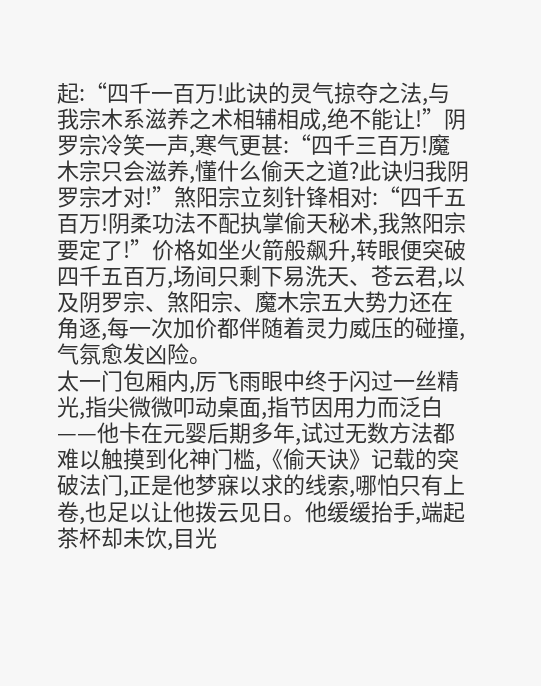起:“四千一百万!此诀的灵气掠夺之法,与我宗木系滋养之术相辅相成,绝不能让!”阴罗宗冷笑一声,寒气更甚:“四千三百万!魔木宗只会滋养,懂什么偷天之道?此诀归我阴罗宗才对!”煞阳宗立刻针锋相对:“四千五百万!阴柔功法不配执掌偷天秘术,我煞阳宗要定了!”价格如坐火箭般飙升,转眼便突破四千五百万,场间只剩下易洗天、苍云君,以及阴罗宗、煞阳宗、魔木宗五大势力还在角逐,每一次加价都伴随着灵力威压的碰撞,气氛愈发凶险。
太一门包厢内,厉飞雨眼中终于闪过一丝精光,指尖微微叩动桌面,指节因用力而泛白——他卡在元婴后期多年,试过无数方法都难以触摸到化神门槛,《偷天诀》记载的突破法门,正是他梦寐以求的线索,哪怕只有上卷,也足以让他拨云见日。他缓缓抬手,端起茶杯却未饮,目光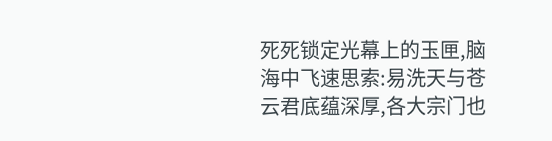死死锁定光幕上的玉匣,脑海中飞速思索:易洗天与苍云君底蕴深厚,各大宗门也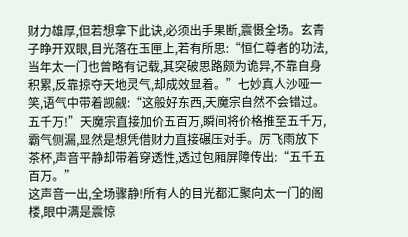财力雄厚,但若想拿下此诀,必须出手果断,震慑全场。玄青子睁开双眼,目光落在玉匣上,若有所思:“恒仁尊者的功法,当年太一门也曾略有记载,其突破思路颇为诡异,不靠自身积累,反靠掠夺天地灵气,却成效显着。”七妙真人沙哑一笑,语气中带着觊觎:“这般好东西,天魔宗自然不会错过。五千万!”天魔宗直接加价五百万,瞬间将价格推至五千万,霸气侧漏,显然是想凭借财力直接碾压对手。厉飞雨放下茶杯,声音平静却带着穿透性,透过包厢屏障传出:“五千五百万。”
这声音一出,全场骤静!所有人的目光都汇聚向太一门的阁楼,眼中满是震惊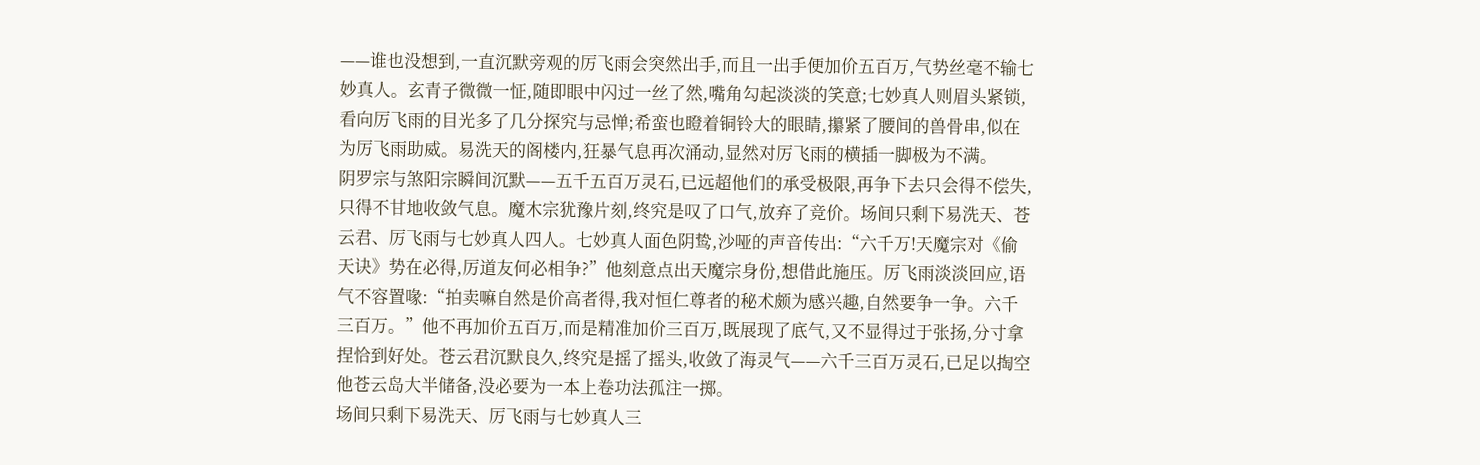——谁也没想到,一直沉默旁观的厉飞雨会突然出手,而且一出手便加价五百万,气势丝毫不输七妙真人。玄青子微微一怔,随即眼中闪过一丝了然,嘴角勾起淡淡的笑意;七妙真人则眉头紧锁,看向厉飞雨的目光多了几分探究与忌惮;希蛮也瞪着铜铃大的眼睛,攥紧了腰间的兽骨串,似在为厉飞雨助威。易洗天的阁楼内,狂暴气息再次涌动,显然对厉飞雨的横插一脚极为不满。
阴罗宗与煞阳宗瞬间沉默——五千五百万灵石,已远超他们的承受极限,再争下去只会得不偿失,只得不甘地收敛气息。魔木宗犹豫片刻,终究是叹了口气,放弃了竞价。场间只剩下易洗天、苍云君、厉飞雨与七妙真人四人。七妙真人面色阴鸷,沙哑的声音传出:“六千万!天魔宗对《偷天诀》势在必得,厉道友何必相争?”他刻意点出天魔宗身份,想借此施压。厉飞雨淡淡回应,语气不容置喙:“拍卖嘛自然是价高者得,我对恒仁尊者的秘术颇为感兴趣,自然要争一争。六千三百万。”他不再加价五百万,而是精准加价三百万,既展现了底气,又不显得过于张扬,分寸拿捏恰到好处。苍云君沉默良久,终究是摇了摇头,收敛了海灵气——六千三百万灵石,已足以掏空他苍云岛大半储备,没必要为一本上卷功法孤注一掷。
场间只剩下易洗天、厉飞雨与七妙真人三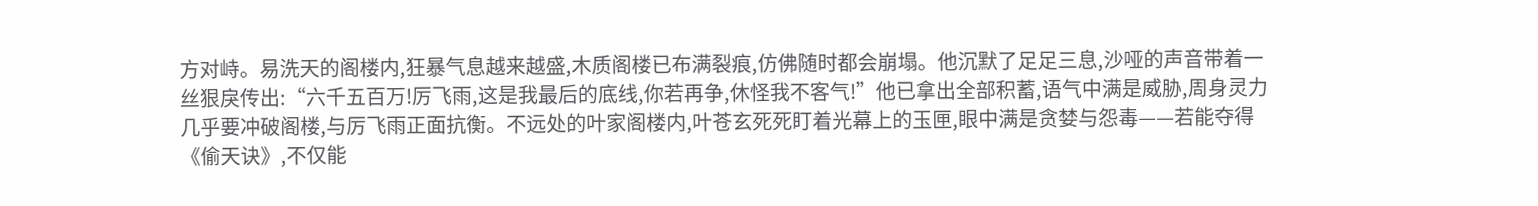方对峙。易洗天的阁楼内,狂暴气息越来越盛,木质阁楼已布满裂痕,仿佛随时都会崩塌。他沉默了足足三息,沙哑的声音带着一丝狠戾传出:“六千五百万!厉飞雨,这是我最后的底线,你若再争,休怪我不客气!”他已拿出全部积蓄,语气中满是威胁,周身灵力几乎要冲破阁楼,与厉飞雨正面抗衡。不远处的叶家阁楼内,叶苍玄死死盯着光幕上的玉匣,眼中满是贪婪与怨毒——若能夺得《偷天诀》,不仅能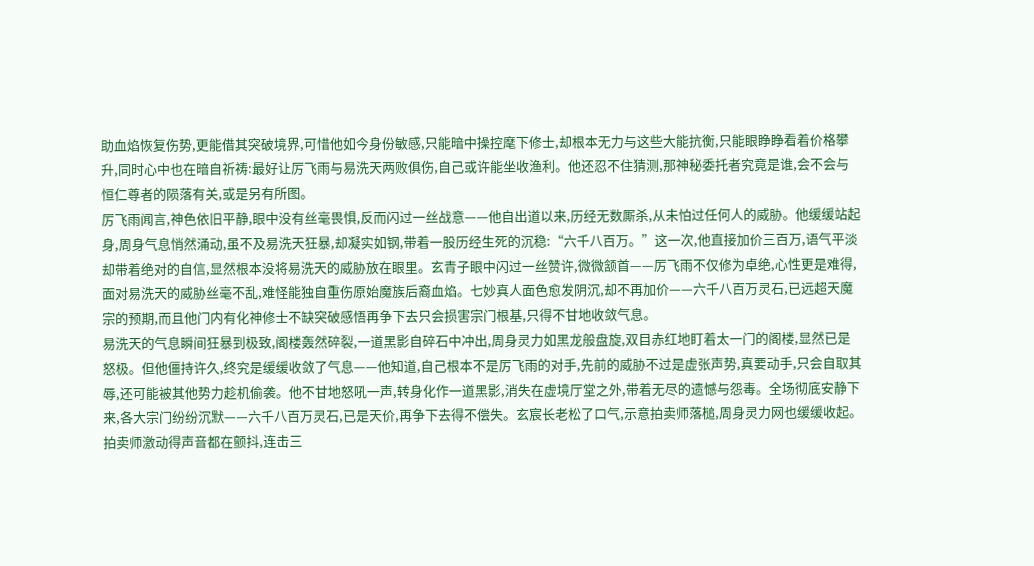助血焰恢复伤势,更能借其突破境界,可惜他如今身份敏感,只能暗中操控麾下修士,却根本无力与这些大能抗衡,只能眼睁睁看着价格攀升,同时心中也在暗自祈祷:最好让厉飞雨与易洗天两败俱伤,自己或许能坐收渔利。他还忍不住猜测,那神秘委托者究竟是谁,会不会与恒仁尊者的陨落有关,或是另有所图。
厉飞雨闻言,神色依旧平静,眼中没有丝毫畏惧,反而闪过一丝战意——他自出道以来,历经无数厮杀,从未怕过任何人的威胁。他缓缓站起身,周身气息悄然涌动,虽不及易洗天狂暴,却凝实如钢,带着一股历经生死的沉稳:“六千八百万。”这一次,他直接加价三百万,语气平淡却带着绝对的自信,显然根本没将易洗天的威胁放在眼里。玄青子眼中闪过一丝赞许,微微颔首——厉飞雨不仅修为卓绝,心性更是难得,面对易洗天的威胁丝毫不乱,难怪能独自重伤原始魔族后裔血焰。七妙真人面色愈发阴沉,却不再加价——六千八百万灵石,已远超天魔宗的预期,而且他门内有化神修士不缺突破感悟再争下去只会损害宗门根基,只得不甘地收敛气息。
易洗天的气息瞬间狂暴到极致,阁楼轰然碎裂,一道黑影自碎石中冲出,周身灵力如黑龙般盘旋,双目赤红地盯着太一门的阁楼,显然已是怒极。但他僵持许久,终究是缓缓收敛了气息——他知道,自己根本不是厉飞雨的对手,先前的威胁不过是虚张声势,真要动手,只会自取其辱,还可能被其他势力趁机偷袭。他不甘地怒吼一声,转身化作一道黑影,消失在虚境厅堂之外,带着无尽的遗憾与怨毒。全场彻底安静下来,各大宗门纷纷沉默——六千八百万灵石,已是天价,再争下去得不偿失。玄宸长老松了口气,示意拍卖师落槌,周身灵力网也缓缓收起。
拍卖师激动得声音都在颤抖,连击三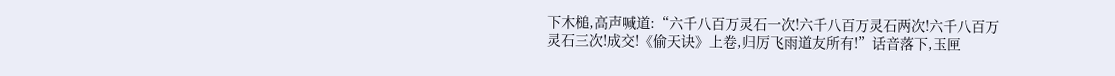下木槌,高声喊道:“六千八百万灵石一次!六千八百万灵石两次!六千八百万灵石三次!成交!《偷天诀》上卷,归厉飞雨道友所有!”话音落下,玉匣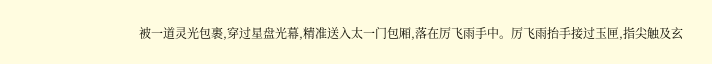被一道灵光包裹,穿过星盘光幕,精准送入太一门包厢,落在厉飞雨手中。厉飞雨抬手接过玉匣,指尖触及玄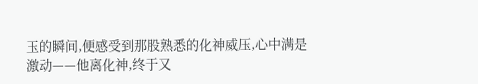玉的瞬间,便感受到那股熟悉的化神威压,心中满是激动——他离化神,终于又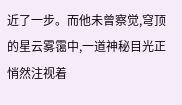近了一步。而他未曾察觉,穹顶的星云雾霭中,一道神秘目光正悄然注视着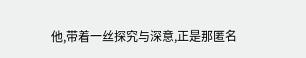他,带着一丝探究与深意,正是那匿名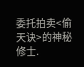委托拍卖<偷天诀>的神秘修士.